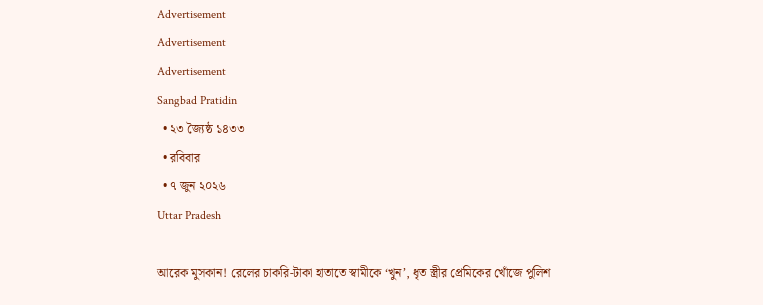Advertisement
Advertisement
Advertisement
Sangbad Pratidin
  • ২৩ জ্যৈষ্ঠ ১৪৩৩
  • রবিবার
  • ৭ জুন ২০২৬
Uttar Pradesh

আরেক মুসকান! রেলের চাকরি-টাকা হাতাতে স্বামীকে ‘খুন’, ধৃত স্ত্রীর প্রেমিকের খোঁজে পুলিশ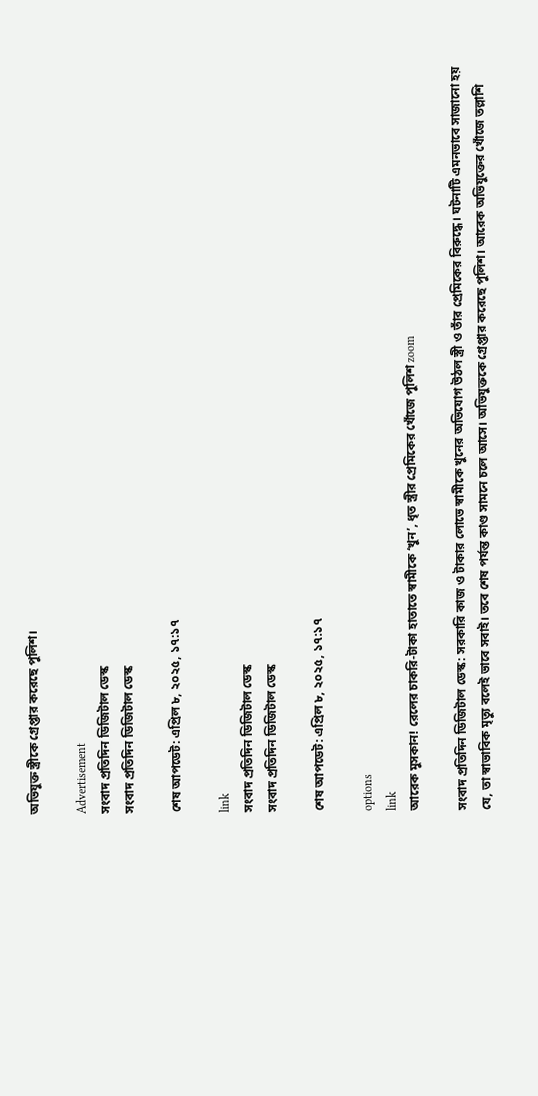অভিযুক্ত স্ত্রীকে গ্রেপ্তার করেছে পুলিশ।

Advertisement
সংবাদ প্রতিদিন ডিজিটাল ডেস্ক
সংবাদ প্রতিদিন ডিজিটাল ডেস্ক

শেষ আপডেট: এপ্রিল ৮, ২০২৫, ১৭:১৭

link
সংবাদ প্রতিদিন ডিজিটাল ডেস্ক
সংবাদ প্রতিদিন ডিজিটাল ডেস্ক

শেষ আপডেট: এপ্রিল ৮, ২০২৫, ১৭:১৭

options
link
আরেক মুসকান! রেলের চাকরি-টাকা হাতাতে স্বামীকে ‘খুন’, ধৃত স্ত্রীর প্রেমিকের খোঁজে পুলিশ zoom

সংবাদ প্রতিদিন ডিজিটাল ডেস্ক: সরকারি কাজ ও টাকার লোভে স্বামীকে খুনের অভিযোগ উঠল স্ত্রী ও তাঁর প্রেমিকের বিরুদ্ধে। ঘটনাটি এমনভাবে সাজানো হয় যে, তা স্বাভাবিক মৃত্যু বলেই ভাবে সবাই। তবে শেষ পর্যন্ত কাণ্ড সামনে চলে আসে। অভিযুক্তকে গ্রেপ্তার করেছে পুলিশ। আরেক অভিযুক্তের খোঁজে তল্লাশি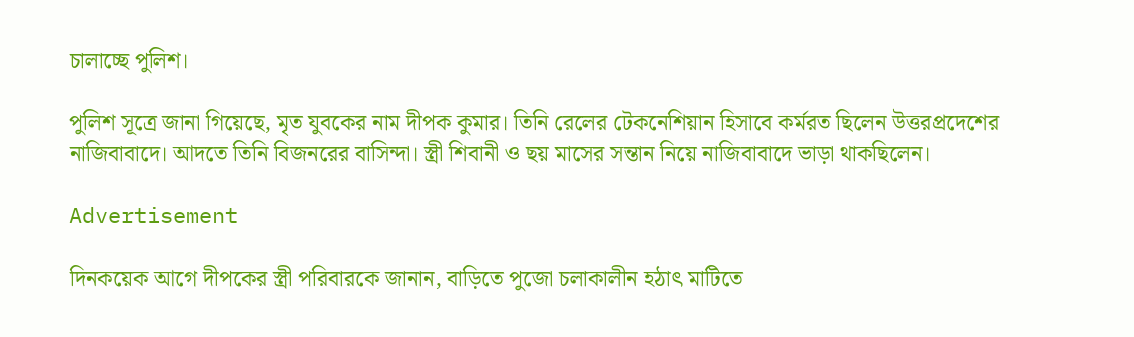চালাচ্ছে পুলিশ।

পুলিশ সূত্রে জানা গিয়েছে, মৃত যুবকের নাম দীপক কুমার। তিনি রেলের টেকনেশিয়ান হিসাবে কর্মরত ছিলেন উত্তরপ্রদেশের নাজিবাবাদে। আদতে তিনি বিজনরের বাসিন্দা। স্ত্রী শিবানী ও ছয় মাসের সন্তান নিয়ে নাজিবাবাদে ভাড়া থাকছিলেন।

Advertisement

দিনকয়েক আগে দীপকের স্ত্রী পরিবারকে জানান, বাড়িতে পুজো চলাকালীন হঠাৎ মাটিতে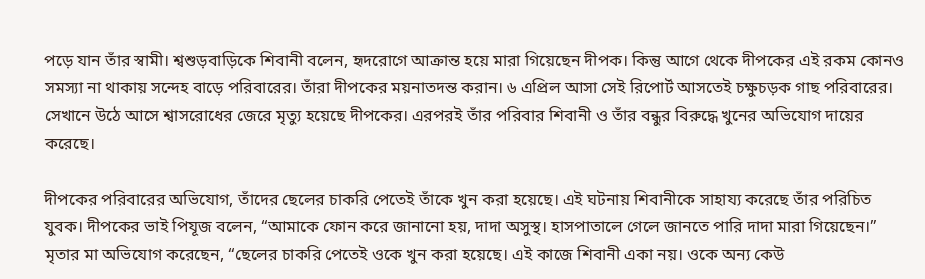পড়ে যান তাঁর স্বামী। শ্বশুড়বাড়িকে শিবানী বলেন, হৃদরোগে আক্রান্ত হয়ে মারা গিয়েছেন দীপক। কিন্তু আগে থেকে দীপকের এই রকম কোনও সমস্যা না থাকায় সন্দেহ বাড়ে পরিবারের। তাঁরা দীপকের ময়নাতদন্ত করান। ৬ এপ্রিল আসা সেই রিপোর্ট আসতেই চক্ষুচড়ক গাছ পরিবারের। সেখানে উঠে আসে শ্বাসরোধের জেরে মৃত্যু হয়েছে দীপকের। এরপরই তাঁর পরিবার শিবানী ও তাঁর বন্ধুর বিরুদ্ধে খুনের অভিযোগ দায়ের করেছে।

দীপকের পরিবারের অভিযোগ, তাঁদের ছেলের চাকরি পেতেই তাঁকে খুন করা হয়েছে। এই ঘটনায় শিবানীকে সাহায্য করেছে তাঁর পরিচিত যুবক। দীপকের ভাই পিযূজ বলেন, “আমাকে ফোন করে জানানো হয়, দাদা অসুস্থ। হাসপাতালে গেলে জানতে পারি দাদা মারা গিয়েছেন।” মৃতার মা অভিযোগ করেছেন, “ছেলের চাকরি পেতেই ওকে খুন করা হয়েছে। এই কাজে শিবানী একা নয়। ওকে অন্য কেউ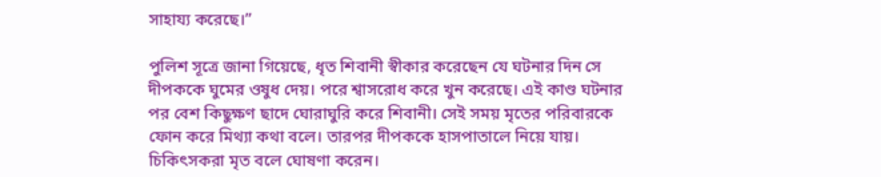সাহায্য করেছে।”

পুলিশ সূত্রে জানা গিয়েছে, ধৃত শিবানী স্বীকার করেছেন যে ঘটনার দিন সে দীপককে ঘুমের ওষুধ দেয়। পরে শ্বাসরোধ করে খুন করেছে। এই কাণ্ড ঘটনার পর বেশ কিছুক্ষণ ছাদে ঘোরাঘুরি করে শিবানী। সেই সময় মৃতের পরিবারকে ফোন করে মিথ্যা কথা বলে। তারপর দীপককে হাসপাতালে নিয়ে যায়। চিকিৎসকরা মৃত বলে ঘোষণা করেন।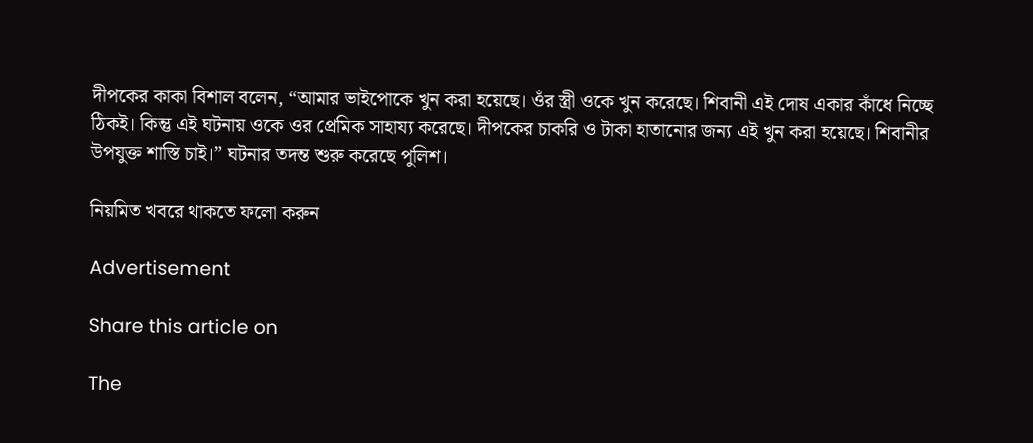দীপকের কাকা বিশাল বলেন, “আমার ভাইপোকে খুন করা হয়েছে। ওঁর স্ত্রী ওকে খুন করেছে। শিবানী এই দোষ একার কাঁধে নিচ্ছে ঠিকই। কিন্তু এই ঘটনায় ওকে ওর প্রেমিক সাহায্য করেছে। দীপকের চাকরি ও টাকা হাতানোর জন্য এই খুন করা হয়েছে। শিবানীর উপযুক্ত শাস্তি চাই।” ঘটনার তদন্ত শুরু করেছে পুলিশ।

নিয়মিত খবরে থাকতে ফলো করুন

Advertisement

Share this article on

The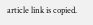article link is copied.